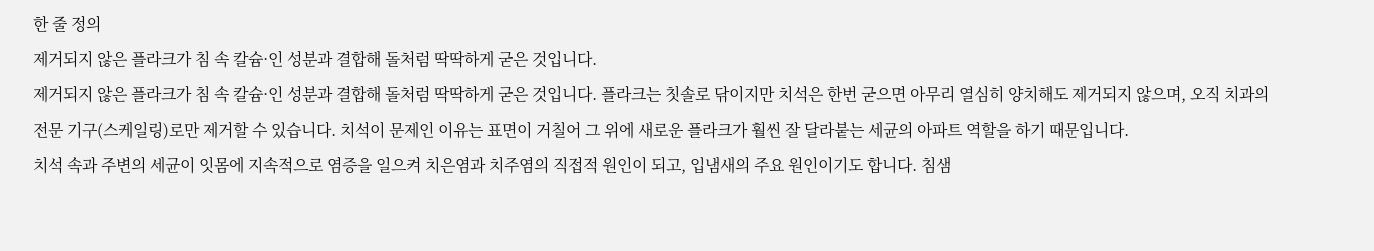한 줄 정의
제거되지 않은 플라크가 침 속 칼슘·인 성분과 결합해 돌처럼 딱딱하게 굳은 것입니다.
제거되지 않은 플라크가 침 속 칼슘·인 성분과 결합해 돌처럼 딱딱하게 굳은 것입니다. 플라크는 칫솔로 닦이지만 치석은 한번 굳으면 아무리 열심히 양치해도 제거되지 않으며, 오직 치과의 전문 기구(스케일링)로만 제거할 수 있습니다. 치석이 문제인 이유는 표면이 거칠어 그 위에 새로운 플라크가 훨씬 잘 달라붙는 세균의 아파트 역할을 하기 때문입니다.
치석 속과 주변의 세균이 잇몸에 지속적으로 염증을 일으켜 치은염과 치주염의 직접적 원인이 되고, 입냄새의 주요 원인이기도 합니다. 침샘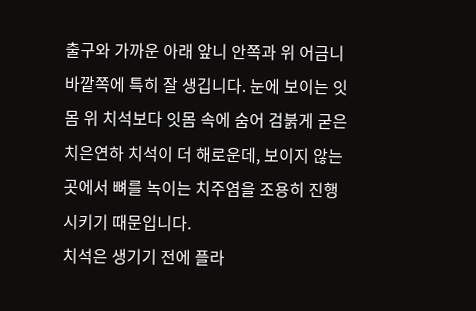출구와 가까운 아래 앞니 안쪽과 위 어금니 바깥쪽에 특히 잘 생깁니다. 눈에 보이는 잇몸 위 치석보다 잇몸 속에 숨어 검붉게 굳은 치은연하 치석이 더 해로운데, 보이지 않는 곳에서 뼈를 녹이는 치주염을 조용히 진행시키기 때문입니다.
치석은 생기기 전에 플라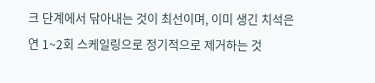크 단계에서 닦아내는 것이 최선이며, 이미 생긴 치석은 연 1~2회 스케일링으로 정기적으로 제거하는 것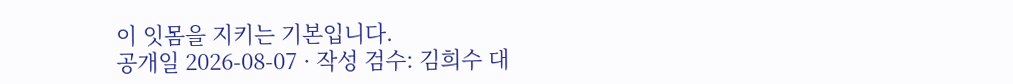이 잇몸을 지키는 기본입니다.
공개일 2026-08-07 · 작성 검수: 김희수 대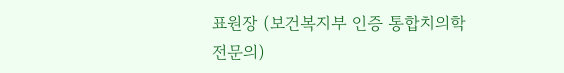표원장 (보건복지부 인증 통합치의학 전문의)